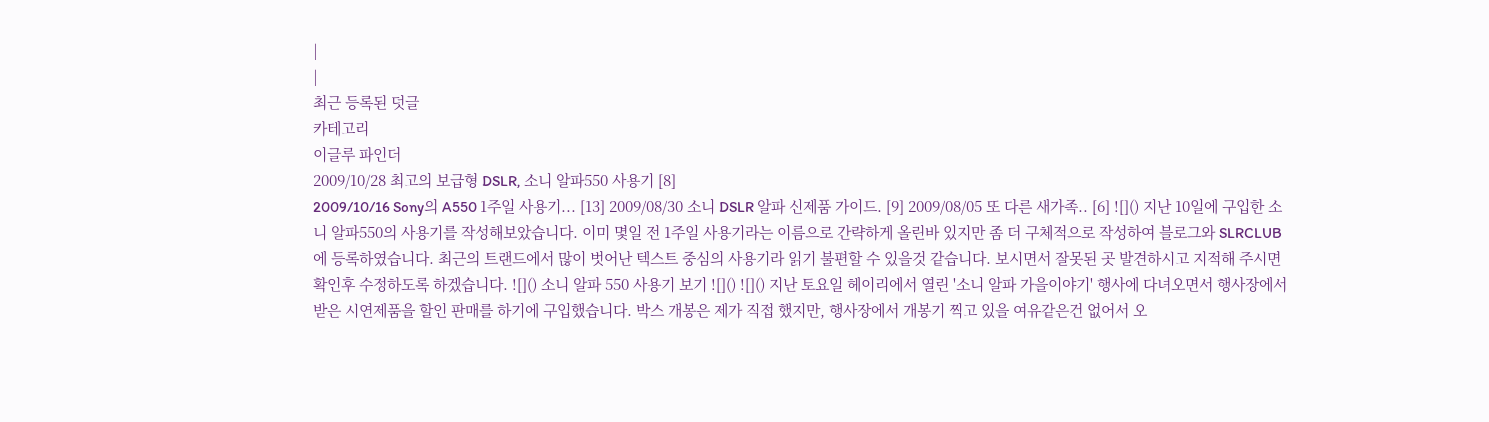|
|
최근 등록된 덧글
카테고리
이글루 파인더
2009/10/28 최고의 보급형 DSLR, 소니 알파550 사용기 [8]
2009/10/16 Sony의 A550 1주일 사용기... [13] 2009/08/30 소니 DSLR 알파 신제품 가이드. [9] 2009/08/05 또 다른 새가족.. [6] ![]() 지난 10일에 구입한 소니 알파550의 사용기를 작성해보았습니다. 이미 몇일 전 1주일 사용기라는 이름으로 간략하게 올린바 있지만 좀 더 구체적으로 작성하여 블로그와 SLRCLUB에 등록하였습니다. 최근의 트랜드에서 많이 벗어난 텍스트 중심의 사용기라 읽기 불편할 수 있을것 같습니다. 보시면서 잘못된 곳 발견하시고 지적해 주시면 확인후 수정하도록 하겠습니다. ![]() 소니 알파 550 사용기 보기 ![]() ![]() 지난 토요일 헤이리에서 열린 '소니 알파 가을이야기' 행사에 다녀오면서 행사장에서 받은 시연제품을 할인 판매를 하기에 구입했습니다. 박스 개봉은 제가 직접 했지만, 행사장에서 개봉기 찍고 있을 여유같은건 없어서 오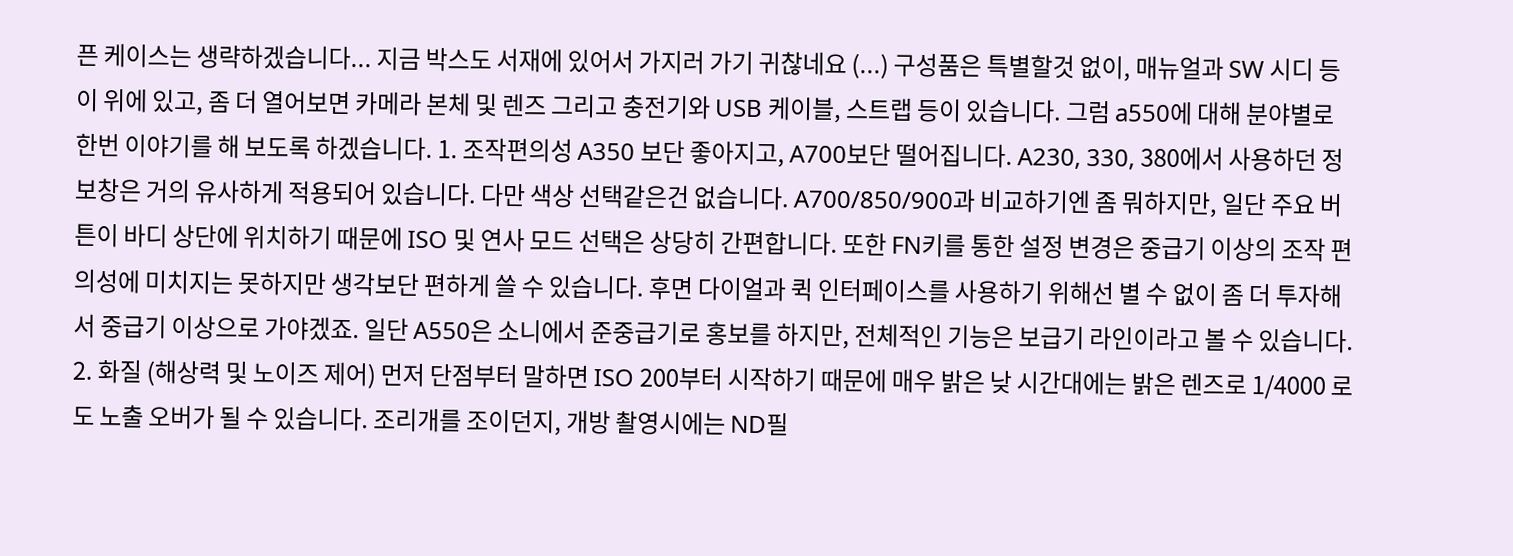픈 케이스는 생략하겠습니다... 지금 박스도 서재에 있어서 가지러 가기 귀찮네요 (...) 구성품은 특별할것 없이, 매뉴얼과 SW 시디 등이 위에 있고, 좀 더 열어보면 카메라 본체 및 렌즈 그리고 충전기와 USB 케이블, 스트랩 등이 있습니다. 그럼 a550에 대해 분야별로 한번 이야기를 해 보도록 하겠습니다. 1. 조작편의성 A350 보단 좋아지고, A700보단 떨어집니다. A230, 330, 380에서 사용하던 정보창은 거의 유사하게 적용되어 있습니다. 다만 색상 선택같은건 없습니다. A700/850/900과 비교하기엔 좀 뭐하지만, 일단 주요 버튼이 바디 상단에 위치하기 때문에 ISO 및 연사 모드 선택은 상당히 간편합니다. 또한 FN키를 통한 설정 변경은 중급기 이상의 조작 편의성에 미치지는 못하지만 생각보단 편하게 쓸 수 있습니다. 후면 다이얼과 퀵 인터페이스를 사용하기 위해선 별 수 없이 좀 더 투자해서 중급기 이상으로 가야겠죠. 일단 A550은 소니에서 준중급기로 홍보를 하지만, 전체적인 기능은 보급기 라인이라고 볼 수 있습니다. 2. 화질 (해상력 및 노이즈 제어) 먼저 단점부터 말하면 ISO 200부터 시작하기 때문에 매우 밝은 낮 시간대에는 밝은 렌즈로 1/4000 로도 노출 오버가 될 수 있습니다. 조리개를 조이던지, 개방 촬영시에는 ND필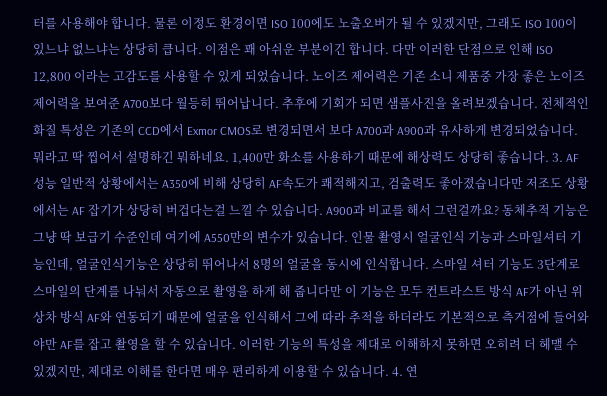터를 사용해야 합니다. 물론 이정도 환경이면 ISO 100에도 노출오버가 될 수 있겠지만, 그래도 ISO 100이 있느냐 없느냐는 상당히 큽니다. 이점은 꽤 아쉬운 부분이긴 합니다. 다만 이러한 단점으로 인해 ISO 12,800 이라는 고감도를 사용할 수 있게 되었습니다. 노이즈 제어력은 기존 소니 제품중 가장 좋은 노이즈 제어력을 보여준 A700보다 월등히 뛰어납니다. 추후에 기회가 되면 샘플사진을 올려보겠습니다. 전체적인 화질 특성은 기존의 CCD에서 Exmor CMOS로 변경되면서 보다 A700과 A900과 유사하게 변경되었습니다. 뭐라고 딱 찝어서 설명하긴 뭐하네요. 1,400만 화소를 사용하기 때문에 해상력도 상당히 좋습니다. 3. AF 성능 일반적 상황에서는 A350에 비해 상당히 AF속도가 쾌적해지고, 검출력도 좋아졌습니다만 저조도 상황에서는 AF 잡기가 상당히 버겁다는걸 느낄 수 있습니다. A900과 비교를 해서 그런걸까요? 동체추적 기능은 그냥 딱 보급기 수준인데 여기에 A550만의 변수가 있습니다. 인물 촬영시 얼굴인식 기능과 스마일셔터 기능인데, 얼굴인식기능은 상당히 뛰어나서 8명의 얼굴을 동시에 인식합니다. 스마일 셔터 기능도 3단계로 스마일의 단계를 나눠서 자동으로 촬영을 하게 해 줍니다만 이 기능은 모두 컨트라스트 방식 AF가 아닌 위상차 방식 AF와 연동되기 때문에 얼굴을 인식해서 그에 따라 추적을 하더라도 기본적으로 측거점에 들어와야만 AF를 잡고 촬영을 할 수 있습니다. 이러한 기능의 특성을 제대로 이해하지 못하면 오히려 더 헤맬 수 있겠지만, 제대로 이해를 한다면 매우 편리하게 이용할 수 있습니다. 4. 연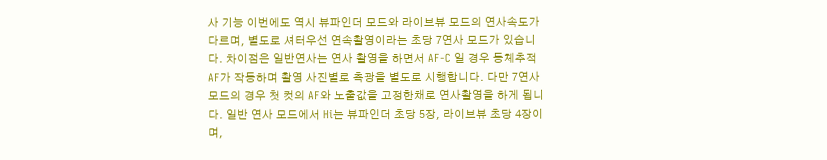사 기능 이번에도 역시 뷰파인더 모드와 라이브뷰 모드의 연사속도가 다르며, 별도로 셔터우선 연속촬영이라는 초당 7연사 모드가 있습니다. 차이점은 일반연사는 연사 촬영을 하면서 AF-C 일 경우 동체추적 AF가 작동하며 촬영 사진별로 측광을 별도로 시행합니다. 다만 7연사 모드의 경우 첫 컷의 AF와 노출값을 고정한채로 연사촬영을 하게 됩니다. 일반 연사 모드에서 Hi는 뷰파인더 초당 5장, 라이브뷰 초당 4장이며,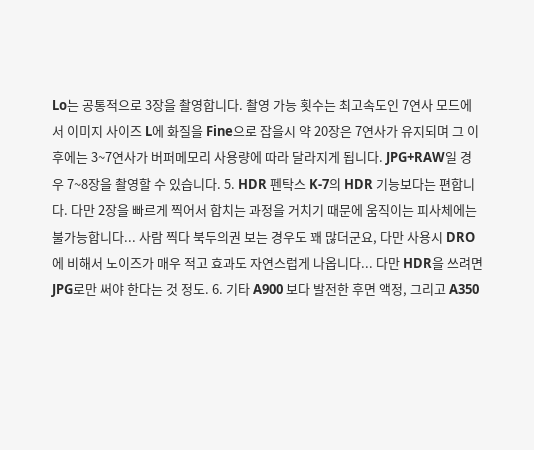Lo는 공통적으로 3장을 촬영합니다. 촬영 가능 횟수는 최고속도인 7연사 모드에서 이미지 사이즈 L에 화질을 Fine으로 잡을시 약 20장은 7연사가 유지되며 그 이후에는 3~7연사가 버퍼메모리 사용량에 따라 달라지게 됩니다. JPG+RAW일 경우 7~8장을 촬영할 수 있습니다. 5. HDR 펜탁스 K-7의 HDR 기능보다는 편합니다. 다만 2장을 빠르게 찍어서 합치는 과정을 거치기 때문에 움직이는 피사체에는 불가능합니다... 사람 찍다 북두의권 보는 경우도 꽤 많더군요, 다만 사용시 DRO에 비해서 노이즈가 매우 적고 효과도 자연스럽게 나옵니다... 다만 HDR을 쓰려면 JPG로만 써야 한다는 것 정도. 6. 기타 A900 보다 발전한 후면 액정, 그리고 A350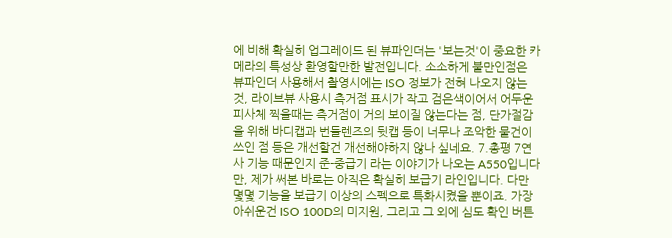에 비해 확실히 업그레이드 된 뷰파인더는 '보는것'이 중요한 카메라의 특성상 환영할만한 발전입니다. 소소하게 불만인점은 뷰파인더 사용해서 촬영시에는 ISO 정보가 전혀 나오지 않는것, 라이브뷰 사용시 측거점 표시가 작고 검은색이어서 어두운 피사체 찍을때는 측거점이 거의 보이질 않는다는 점, 단가절감을 위해 바디캡과 번들렌즈의 뒷캡 등이 너무나 조악한 물건이 쓰인 점 등은 개선할건 개선해야하지 않나 싶네요. 7.총평 7연사 기능 때문인지 준-중급기 라는 이야기가 나오는 A550입니다만, 제가 써본 바로는 아직은 확실히 보급기 라인입니다. 다만 몇몇 기능을 보급기 이상의 스펙으로 특화시켰을 뿐이죠. 가장 아쉬운건 ISO 100D의 미지원, 그리고 그 외에 심도 확인 버튼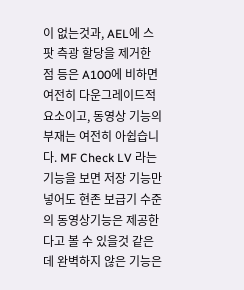이 없는것과, AEL에 스팟 측광 할당을 제거한 점 등은 A100에 비하면 여전히 다운그레이드적 요소이고, 동영상 기능의 부재는 여전히 아쉽습니다. MF Check LV 라는 기능을 보면 저장 기능만 넣어도 현존 보급기 수준의 동영상기능은 제공한다고 볼 수 있을것 같은데 완벽하지 않은 기능은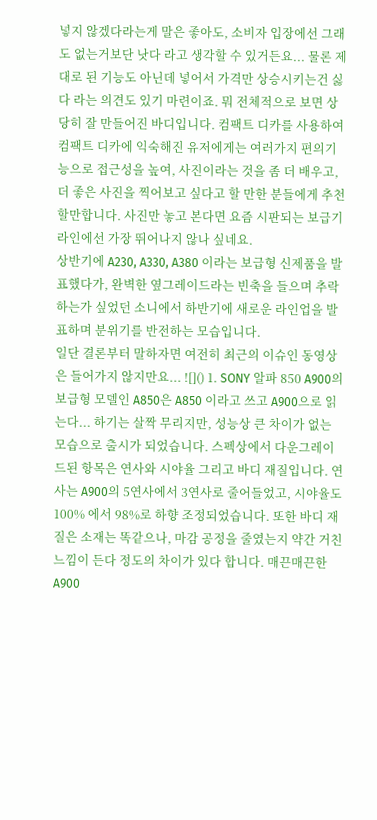넣지 않겠다라는게 말은 좋아도, 소비자 입장에선 그래도 없는거보단 낫다 라고 생각할 수 있거든요... 물론 제대로 된 기능도 아닌데 넣어서 가격만 상승시키는건 싫다 라는 의견도 있기 마련이죠. 뭐 전체적으로 보면 상당히 잘 만들어진 바디입니다. 컴팩트 디카를 사용하여 컴팩트 디카에 익숙해진 유저에게는 여러가지 편의기능으로 접근성을 높여, 사진이라는 것을 좀 더 배우고, 더 좋은 사진을 찍어보고 싶다고 할 만한 분들에게 추천할만합니다. 사진만 놓고 본다면 요즘 시판되는 보급기 라인에선 가장 뛰어나지 않나 싶네요.
상반기에 A230, A330, A380 이라는 보급형 신제품을 발표했다가, 완벽한 옆그레이드라는 빈축을 들으며 추락하는가 싶었던 소니에서 하반기에 새로운 라인업을 발표하며 분위기를 반전하는 모습입니다.
일단 결론부터 말하자면 여전히 최근의 이슈인 동영상은 들어가지 않지만요... ![]() 1. SONY 알파 850 A900의 보급형 모델인 A850은 A850 이라고 쓰고 A900으로 읽는다... 하기는 살짝 무리지만, 성능상 큰 차이가 없는 모습으로 출시가 되었습니다. 스펙상에서 다운그레이드된 항목은 연사와 시야율 그리고 바디 재질입니다. 연사는 A900의 5연사에서 3연사로 줄어들었고, 시야율도 100% 에서 98%로 하향 조정되었습니다. 또한 바디 재질은 소재는 똑같으나, 마감 공정을 줄였는지 약간 거친 느낌이 든다 정도의 차이가 있다 합니다. 매끈매끈한 A900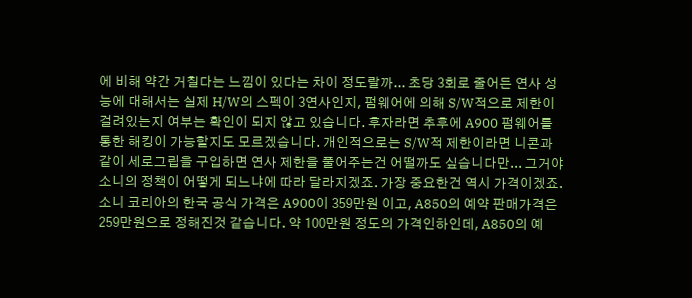에 비해 약간 거칠다는 느낌이 있다는 차이 정도랄까... 초당 3회로 줄어든 연사 성능에 대해서는 실제 H/W의 스펙이 3연사인지, 펌웨어에 의해 S/W적으로 제한이 걸려있는지 여부는 확인이 되지 않고 있습니다. 후자라면 추후에 A900 펌웨어를 통한 해킹이 가능할지도 모르겠습니다. 개인적으로는 S/W적 제한이라면 니콘과 같이 세로그립을 구입하면 연사 제한을 풀어주는건 어떨까도 싶습니다만... 그거야 소니의 정책이 어떻게 되느냐에 따라 달라지겠죠. 가장 중요한건 역시 가격이겠죠. 소니 코리아의 한국 공식 가격은 A900이 359만원 이고, A850의 예약 판매가격은 259만원으로 정해진것 같습니다. 약 100만원 정도의 가격인하인데, A850의 예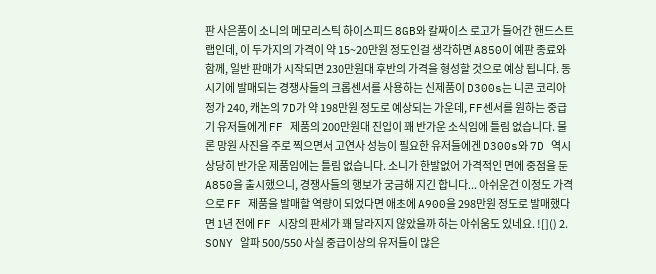판 사은품이 소니의 메모리스틱 하이스피드 8GB와 칼짜이스 로고가 들어간 핸드스트랩인데, 이 두가지의 가격이 약 15~20만원 정도인걸 생각하면 A850이 예판 종료와 함께, 일반 판매가 시작되면 230만원대 후반의 가격을 형성할 것으로 예상 됩니다. 동 시기에 발매되는 경쟁사들의 크롭센서를 사용하는 신제품이 D300s는 니콘 코리아 정가 240, 캐논의 7D가 약 198만원 정도로 예상되는 가운데, FF센서를 원하는 중급기 유저들에게 FF 제품의 200만원대 진입이 꽤 반가운 소식임에 틀림 없습니다. 물론 망원 사진을 주로 찍으면서 고연사 성능이 필요한 유저들에겐 D300s와 7D 역시 상당히 반가운 제품임에는 틀림 없습니다. 소니가 한발없어 가격적인 면에 중점을 둔 A850을 출시했으니, 경쟁사들의 행보가 궁금해 지긴 합니다... 아쉬운건 이정도 가격으로 FF 제품을 발매할 역량이 되었다면 애초에 A900을 298만원 정도로 발매했다면 1년 전에 FF 시장의 판세가 꽤 달라지지 않았을까 하는 아쉬움도 있네요. ![]() 2. SONY 알파 500/550 사실 중급이상의 유저들이 많은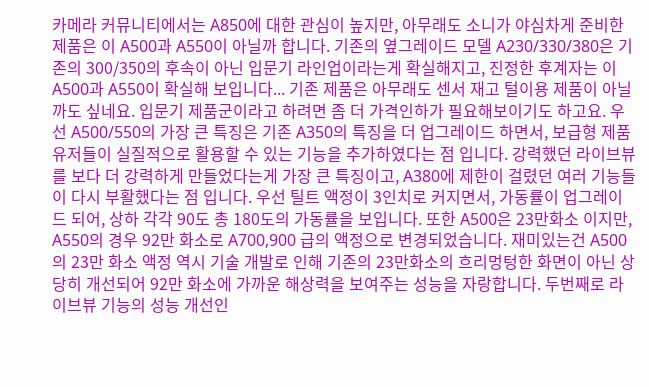카메라 커뮤니티에서는 A850에 대한 관심이 높지만, 아무래도 소니가 야심차게 준비한 제품은 이 A500과 A550이 아닐까 합니다. 기존의 옆그레이드 모델 A230/330/380은 기존의 300/350의 후속이 아닌 입문기 라인업이라는게 확실해지고, 진정한 후계자는 이 A500과 A550이 확실해 보입니다... 기존 제품은 아무래도 센서 재고 털이용 제품이 아닐까도 싶네요. 입문기 제품군이라고 하려면 좀 더 가격인하가 필요해보이기도 하고요. 우선 A500/550의 가장 큰 특징은 기존 A350의 특징을 더 업그레이드 하면서, 보급형 제품 유저들이 실질적으로 활용할 수 있는 기능을 추가하였다는 점 입니다. 강력했던 라이브뷰를 보다 더 강력하게 만들었다는게 가장 큰 특징이고, A380에 제한이 걸렸던 여러 기능들이 다시 부활했다는 점 입니다. 우선 틸트 액정이 3인치로 커지면서, 가동률이 업그레이드 되어, 상하 각각 90도 총 180도의 가동률을 보입니다. 또한 A500은 23만화소 이지만, A550의 경우 92만 화소로 A700,900 급의 액정으로 변경되었습니다. 재미있는건 A500의 23만 화소 액정 역시 기술 개발로 인해 기존의 23만화소의 흐리멍텅한 화면이 아닌 상당히 개선되어 92만 화소에 가까운 해상력을 보여주는 성능을 자랑합니다. 두번째로 라이브뷰 기능의 성능 개선인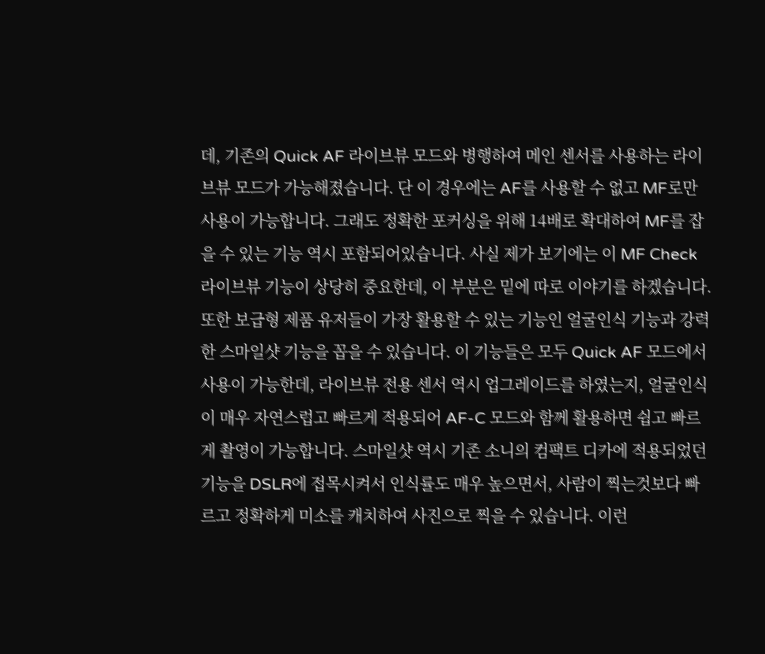데, 기존의 Quick AF 라이브뷰 모드와 병행하여 메인 센서를 사용하는 라이브뷰 모드가 가능해졌습니다. 단 이 경우에는 AF를 사용할 수 없고 MF로만 사용이 가능합니다. 그래도 정확한 포커싱을 위해 14배로 확대하여 MF를 잡을 수 있는 기능 역시 포함되어있습니다. 사실 제가 보기에는 이 MF Check 라이브뷰 기능이 상당히 중요한데, 이 부분은 밑에 따로 이야기를 하겠습니다. 또한 보급형 제품 유저들이 가장 활용할 수 있는 기능인 얼굴인식 기능과 강력한 스마일샷 기능을 꼽을 수 있습니다. 이 기능들은 모두 Quick AF 모드에서 사용이 가능한데, 라이브뷰 전용 센서 역시 업그레이드를 하였는지, 얼굴인식이 매우 자연스럽고 빠르게 적용되어 AF-C 모드와 함께 활용하면 쉽고 빠르게 촬영이 가능합니다. 스마일샷 역시 기존 소니의 컴팩트 디카에 적용되었던 기능을 DSLR에 접목시켜서 인식률도 매우 높으면서, 사람이 찍는것보다 빠르고 정확하게 미소를 캐치하여 사진으로 찍을 수 있습니다. 이런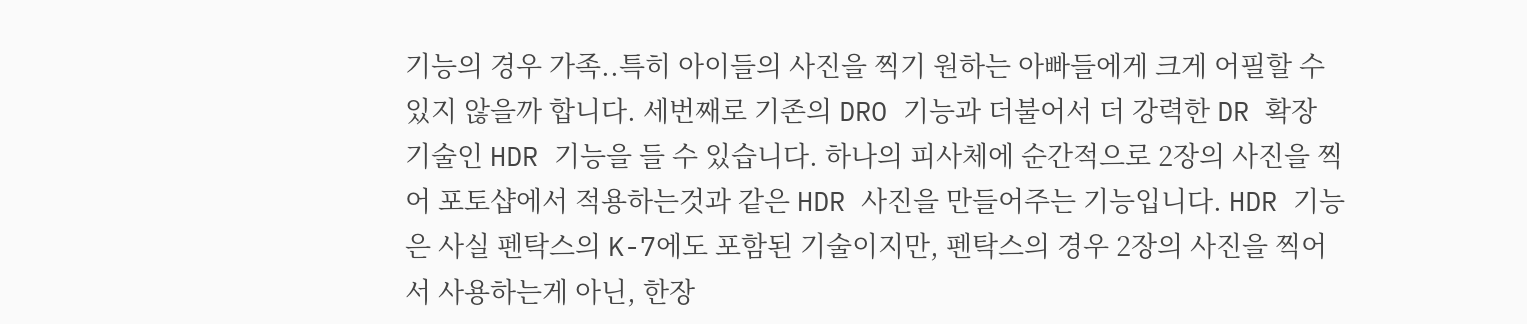기능의 경우 가족..특히 아이들의 사진을 찍기 원하는 아빠들에게 크게 어필할 수 있지 않을까 합니다. 세번째로 기존의 DRO 기능과 더불어서 더 강력한 DR 확장 기술인 HDR 기능을 들 수 있습니다. 하나의 피사체에 순간적으로 2장의 사진을 찍어 포토샵에서 적용하는것과 같은 HDR 사진을 만들어주는 기능입니다. HDR 기능은 사실 펜탁스의 K-7에도 포함된 기술이지만, 펜탁스의 경우 2장의 사진을 찍어서 사용하는게 아닌, 한장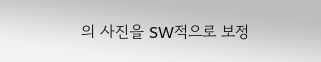의 사진을 SW적으로 보정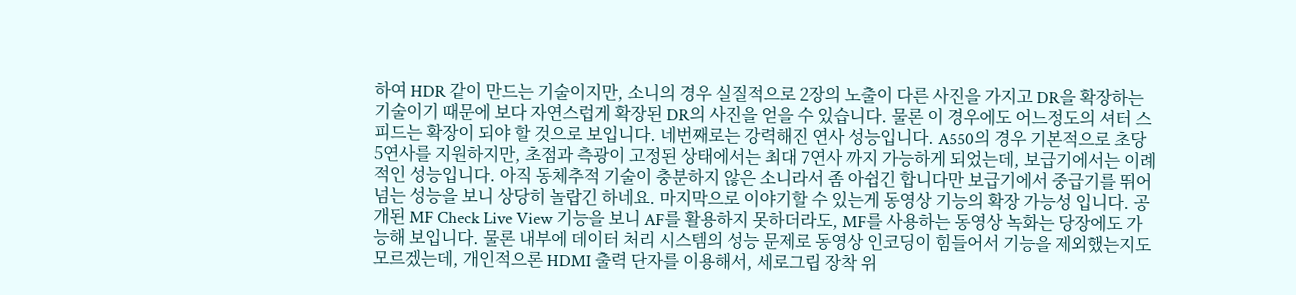하여 HDR 같이 만드는 기술이지만, 소니의 경우 실질적으로 2장의 노출이 다른 사진을 가지고 DR을 확장하는 기술이기 때문에 보다 자연스럽게 확장된 DR의 사진을 얻을 수 있습니다. 물론 이 경우에도 어느정도의 셔터 스피드는 확장이 되야 할 것으로 보입니다. 네번째로는 강력해진 연사 성능입니다. A550의 경우 기본적으로 초당 5연사를 지원하지만, 초점과 측광이 고정된 상태에서는 최대 7연사 까지 가능하게 되었는데, 보급기에서는 이례적인 성능입니다. 아직 동체추적 기술이 충분하지 않은 소니라서 좀 아쉽긴 합니다만 보급기에서 중급기를 뛰어넘는 성능을 보니 상당히 놀랍긴 하네요. 마지막으로 이야기할 수 있는게 동영상 기능의 확장 가능성 입니다. 공개된 MF Check Live View 기능을 보니 AF를 활용하지 못하더라도, MF를 사용하는 동영상 녹화는 당장에도 가능해 보입니다. 물론 내부에 데이터 처리 시스템의 성능 문제로 동영상 인코딩이 힘들어서 기능을 제외했는지도 모르겠는데, 개인적으론 HDMI 출력 단자를 이용해서, 세로그립 장착 위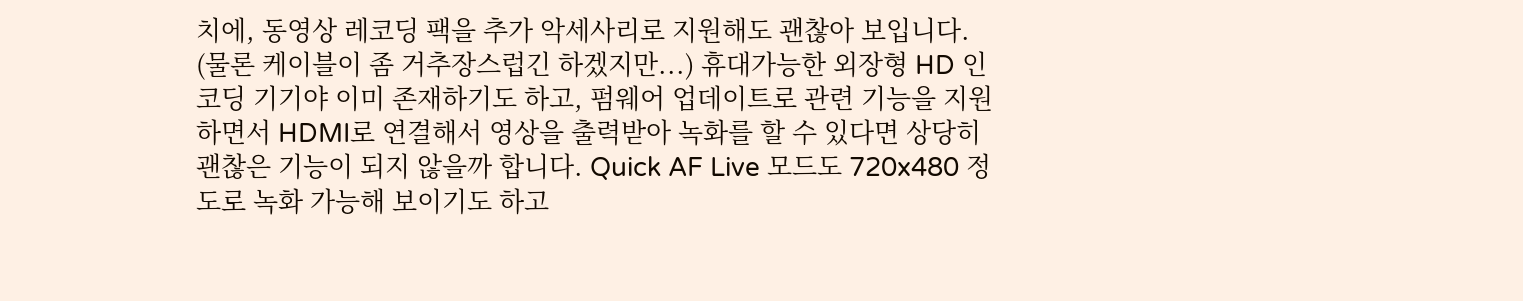치에, 동영상 레코딩 팩을 추가 악세사리로 지원해도 괜찮아 보입니다. (물론 케이블이 좀 거추장스럽긴 하겠지만...) 휴대가능한 외장형 HD 인코딩 기기야 이미 존재하기도 하고, 펌웨어 업데이트로 관련 기능을 지원하면서 HDMI로 연결해서 영상을 출력받아 녹화를 할 수 있다면 상당히 괜찮은 기능이 되지 않을까 합니다. Quick AF Live 모드도 720x480 정도로 녹화 가능해 보이기도 하고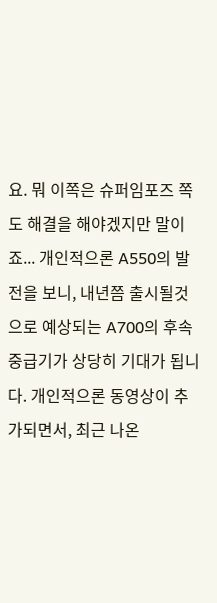요. 뭐 이쪽은 슈퍼임포즈 쪽도 해결을 해야겠지만 말이죠... 개인적으론 A550의 발전을 보니, 내년쯤 출시될것으로 예상되는 A700의 후속 중급기가 상당히 기대가 됩니다. 개인적으론 동영상이 추가되면서, 최근 나온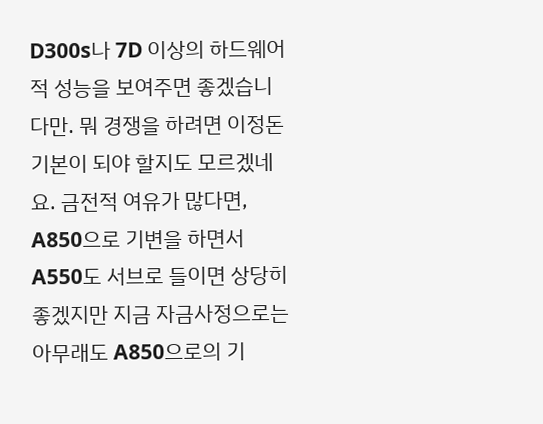D300s나 7D 이상의 하드웨어적 성능을 보여주면 좋겠습니다만. 뭐 경쟁을 하려면 이정돈 기본이 되야 할지도 모르겠네요. 금전적 여유가 많다면, A850으로 기변을 하면서 A550도 서브로 들이면 상당히 좋겠지만 지금 자금사정으로는 아무래도 A850으로의 기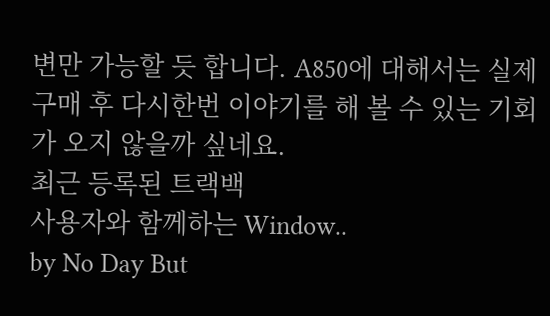변만 가능할 듯 합니다. A850에 대해서는 실제 구매 후 다시한번 이야기를 해 볼 수 있는 기회가 오지 않을까 싶네요.
최근 등록된 트랙백
사용자와 함께하는 Window..
by No Day But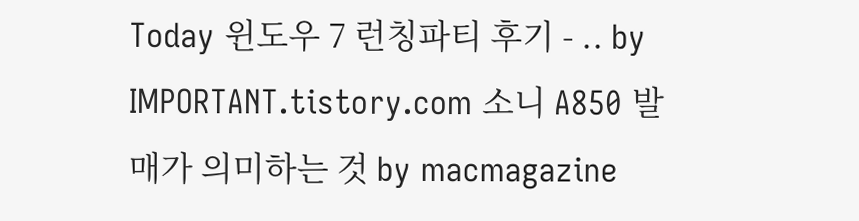Today 윈도우 7 런칭파티 후기 - .. by IMPORTANT.tistory.com 소니 A850 발매가 의미하는 것 by macmagazine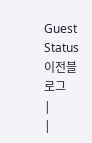Guest Status
이전블로그
|
|